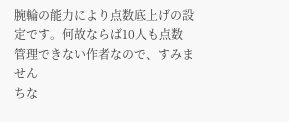腕輪の能力により点数底上げの設定です。何故ならば10人も点数管理できない作者なので、すみません
ちな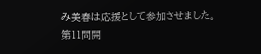み美春は応援として参加させました。
第11問開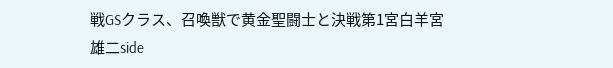戦GSクラス、召喚獣で黄金聖闘士と決戦第1宮白羊宮
雄二side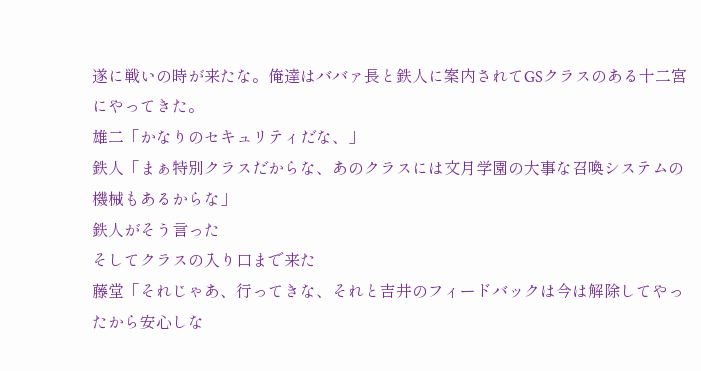遂に戦いの時が来たな。俺達はババァ長と鉄人に案内されてGSクラスのある十二宮にやってきた。
雄二「かなりのセキュリティだな、」
鉄人「まぁ特別クラスだからな、あのクラスには文月学園の大事な召喚システムの機械もあるからな」
鉄人がそう言った
そしてクラスの入り口まで来た
藤堂「それじゃあ、行ってきな、それと吉井のフィードバックは今は解除してやったから安心しな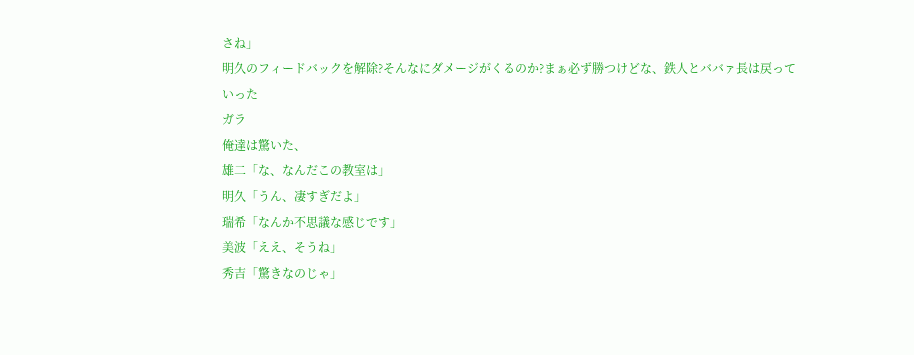さね」
明久のフィードバックを解除?そんなにダメージがくるのか?まぁ必ず勝つけどな、鉄人とババァ長は戻っていった
ガラ
俺達は驚いた、
雄二「な、なんだこの教室は」
明久「うん、凄すぎだよ」
瑞希「なんか不思議な感じです」
美波「ええ、そうね」
秀吉「驚きなのじゃ」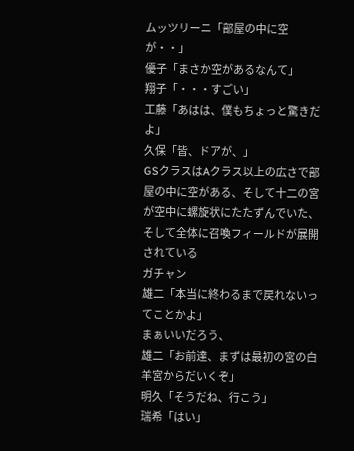ムッツリーニ「部屋の中に空が・・」
優子「まさか空があるなんて」
翔子「・・・すごい」
工藤「あはは、僕もちょっと驚きだよ」
久保「皆、ドアが、」
GSクラスはAクラス以上の広さで部屋の中に空がある、そして十二の宮が空中に螺旋状にたたずんでいた、そして全体に召喚フィールドが展開されている
ガチャン
雄二「本当に終わるまで戻れないってことかよ」
まぁいいだろう、
雄二「お前達、まずは最初の宮の白羊宮からだいくぞ」
明久「そうだね、行こう」
瑞希「はい」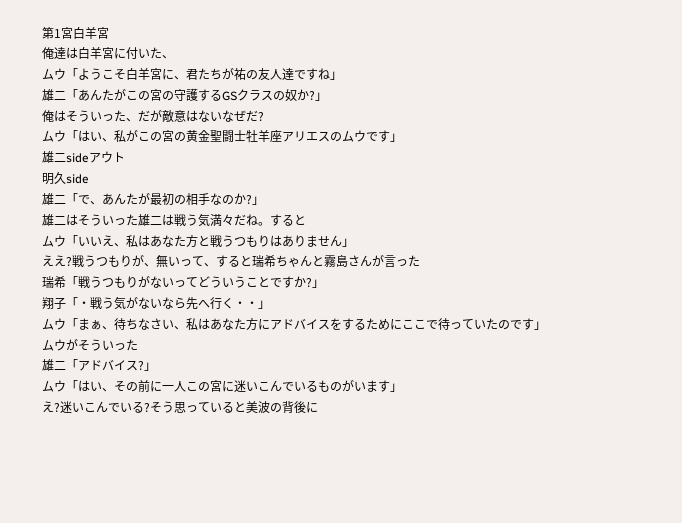第1宮白羊宮
俺達は白羊宮に付いた、
ムウ「ようこそ白羊宮に、君たちが祐の友人達ですね」
雄二「あんたがこの宮の守護するGSクラスの奴か?」
俺はそういった、だが敵意はないなぜだ?
ムウ「はい、私がこの宮の黄金聖闘士牡羊座アリエスのムウです」
雄二sideアウト
明久side
雄二「で、あんたが最初の相手なのか?」
雄二はそういった雄二は戦う気満々だね。すると
ムウ「いいえ、私はあなた方と戦うつもりはありません」
ええ?戦うつもりが、無いって、すると瑞希ちゃんと霧島さんが言った
瑞希「戦うつもりがないってどういうことですか?」
翔子「・戦う気がないなら先へ行く・・」
ムウ「まぁ、待ちなさい、私はあなた方にアドバイスをするためにここで待っていたのです」
ムウがそういった
雄二「アドバイス?」
ムウ「はい、その前に一人この宮に迷いこんでいるものがいます」
え?迷いこんでいる?そう思っていると美波の背後に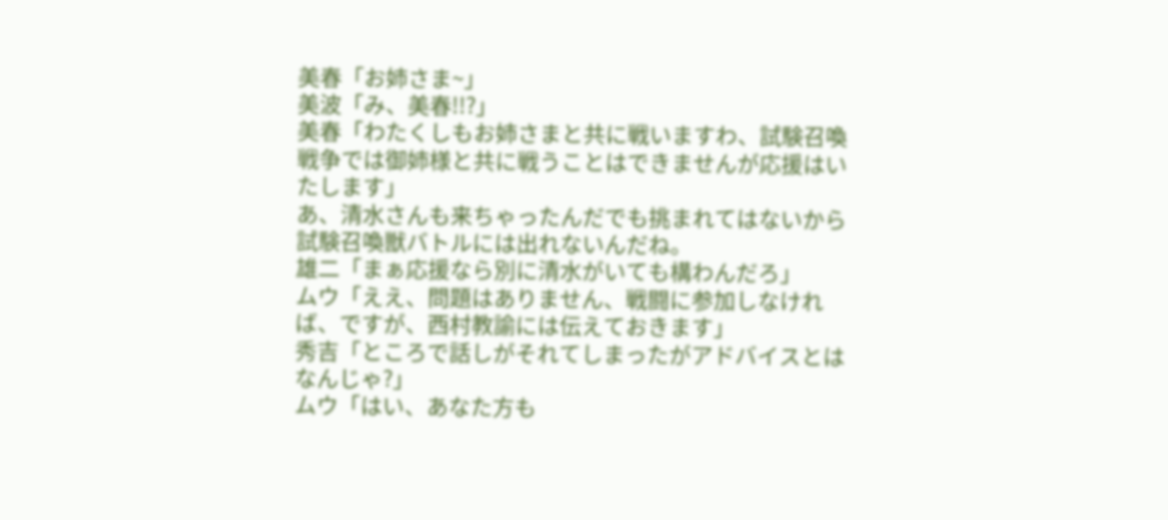美春「お姉さま~」
美波「み、美春!!?」
美春「わたくしもお姉さまと共に戦いますわ、試験召喚戦争では御姉様と共に戦うことはできませんが応援はいたします」
あ、清水さんも来ちゃったんだでも挑まれてはないから試験召喚獣バトルには出れないんだね。
雄二「まぁ応援なら別に清水がいても構わんだろ」
ムウ「ええ、問題はありません、戦闘に参加しなければ、ですが、西村教諭には伝えておきます」
秀吉「ところで話しがそれてしまったがアドバイスとはなんじゃ?」
ムウ「はい、あなた方も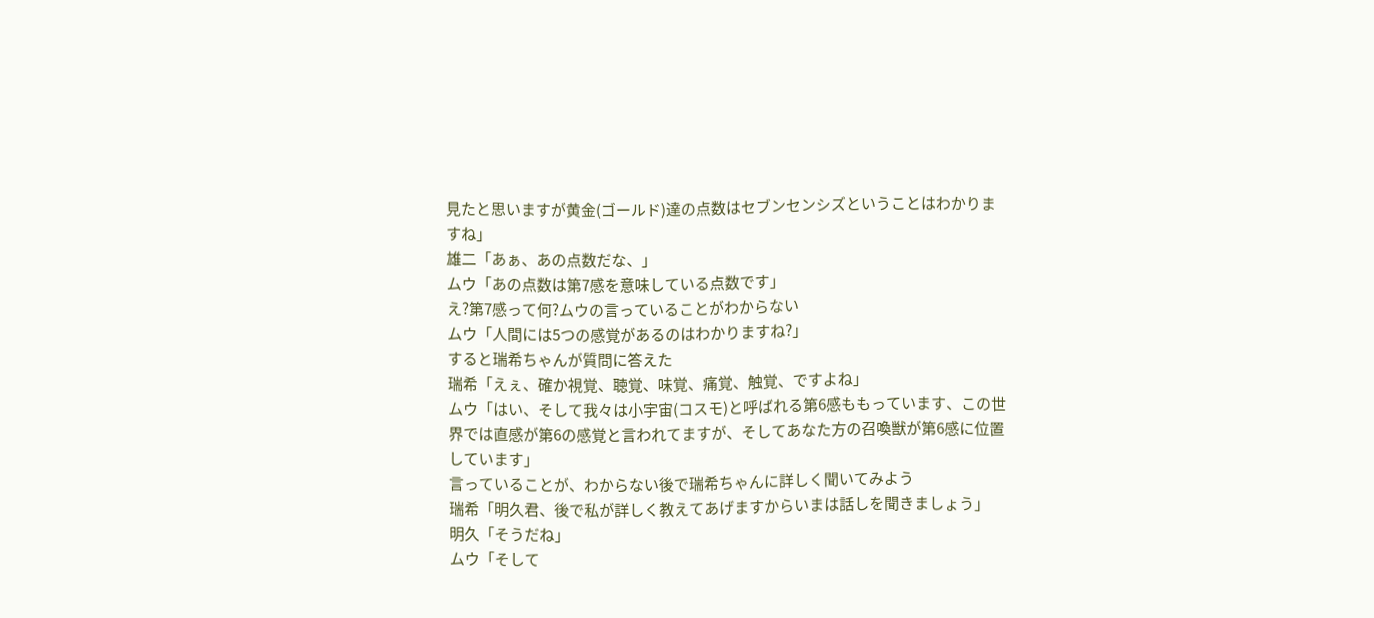見たと思いますが黄金(ゴールド)達の点数はセブンセンシズということはわかりますね」
雄二「あぁ、あの点数だな、」
ムウ「あの点数は第7感を意味している点数です」
え?第7感って何?ムウの言っていることがわからない
ムウ「人間には5つの感覚があるのはわかりますね?」
すると瑞希ちゃんが質問に答えた
瑞希「えぇ、確か視覚、聴覚、味覚、痛覚、触覚、ですよね」
ムウ「はい、そして我々は小宇宙(コスモ)と呼ばれる第6感ももっています、この世界では直感が第6の感覚と言われてますが、そしてあなた方の召喚獣が第6感に位置しています」
言っていることが、わからない後で瑞希ちゃんに詳しく聞いてみよう
瑞希「明久君、後で私が詳しく教えてあげますからいまは話しを聞きましょう」
明久「そうだね」
ムウ「そして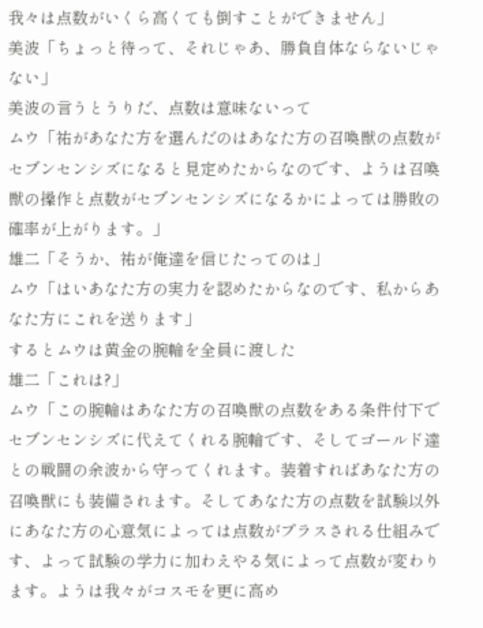我々は点数がいくら高くても倒すことができません」
美波「ちょっと待って、それじゃあ、勝負自体ならないじゃない」
美波の言うとうりだ、点数は意味ないって
ムウ「祐があなた方を選んだのはあなた方の召喚獣の点数がセブンセンシズになると見定めたからなのです、ようは召喚獣の操作と点数がセブンセンシズになるかによっては勝敗の確率が上がります。」
雄二「そうか、祐が俺達を信じたってのは」
ムウ「はいあなた方の実力を認めたからなのです、私からあなた方にこれを送ります」
するとムウは黄金の腕輪を全員に渡した
雄二「これは?」
ムウ「この腕輪はあなた方の召喚獣の点数をある条件付下でセブンセンシズに代えてくれる腕輪です、そしてゴールド達との戦闘の余波から守ってくれます。装着すればあなた方の召喚獣にも装備されます。そしてあなた方の点数を試験以外にあなた方の心意気によっては点数がプラスされる仕組みです、よって試験の学力に加わえやる気によって点数が変わります。ようは我々がコスモを更に高め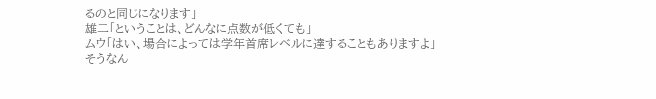るのと同じになります」
雄二「ということは、どんなに点数が低くても」
ムウ「はい、場合によっては学年首席レベルに達することもありますよ」
そうなん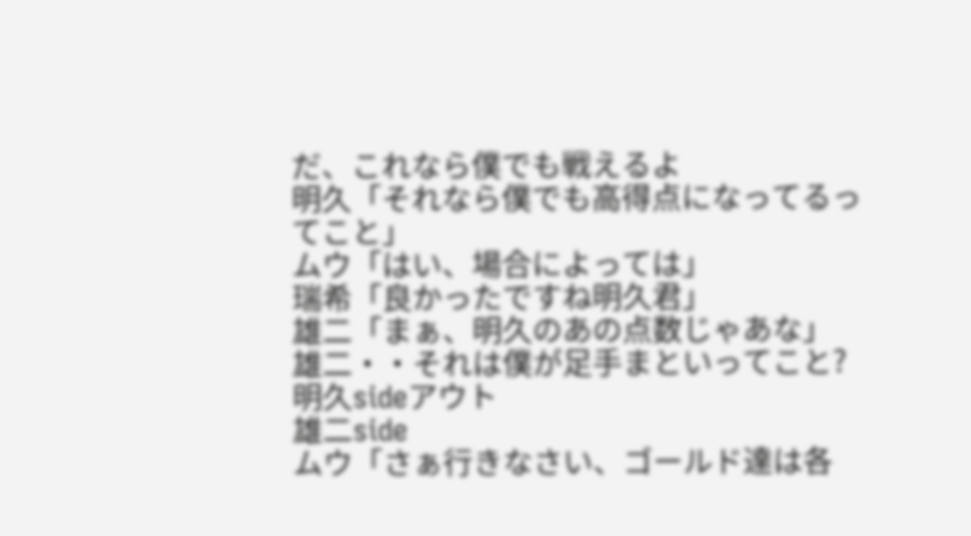だ、これなら僕でも戦えるよ
明久「それなら僕でも高得点になってるってこと」
ムウ「はい、場合によっては」
瑞希「良かったですね明久君」
雄二「まぁ、明久のあの点数じゃあな」
雄二・・それは僕が足手まといってこと?
明久sideアウト
雄二side
ムウ「さぁ行きなさい、ゴールド達は各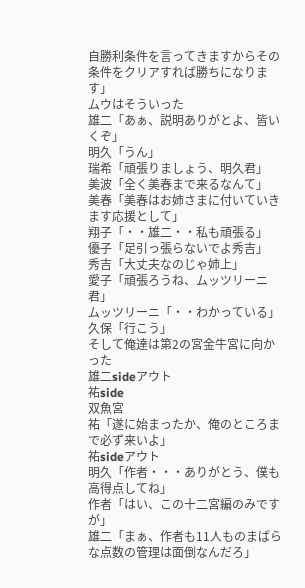自勝利条件を言ってきますからその条件をクリアすれば勝ちになります」
ムウはそういった
雄二「あぁ、説明ありがとよ、皆いくぞ」
明久「うん」
瑞希「頑張りましょう、明久君」
美波「全く美春まで来るなんて」
美春「美春はお姉さまに付いていきます応援として」
翔子「・・雄二・・私も頑張る」
優子「足引っ張らないでよ秀吉」
秀吉「大丈夫なのじゃ姉上」
愛子「頑張ろうね、ムッツリーニ君」
ムッツリーニ「・・わかっている」
久保「行こう」
そして俺達は第2の宮金牛宮に向かった
雄二sideアウト
祐side
双魚宮
祐「遂に始まったか、俺のところまで必ず来いよ」
祐sideアウト
明久「作者・・・ありがとう、僕も高得点してね」
作者「はい、この十二宮編のみですが」
雄二「まぁ、作者も11人ものまばらな点数の管理は面倒なんだろ」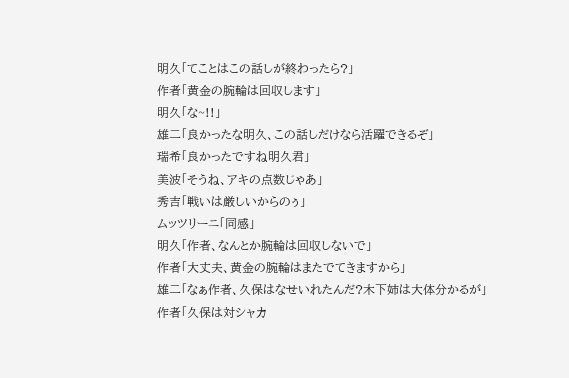明久「てことはこの話しが終わったら?」
作者「黄金の腕輪は回収します」
明久「な~!!」
雄二「良かったな明久、この話しだけなら活躍できるぞ」
瑞希「良かったですね明久君」
美波「そうね、アキの点数じゃあ」
秀吉「戦いは厳しいからのぅ」
ムッツリーニ「同感」
明久「作者、なんとか腕輪は回収しないで」
作者「大丈夫、黄金の腕輪はまたでてきますから」
雄二「なぁ作者、久保はなせいれたんだ?木下姉は大体分かるが」
作者「久保は対シャカ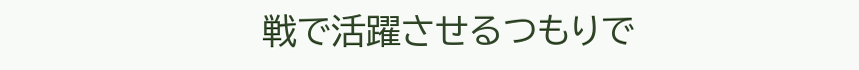戦で活躍させるつもりで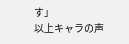す」
以上キャラの声